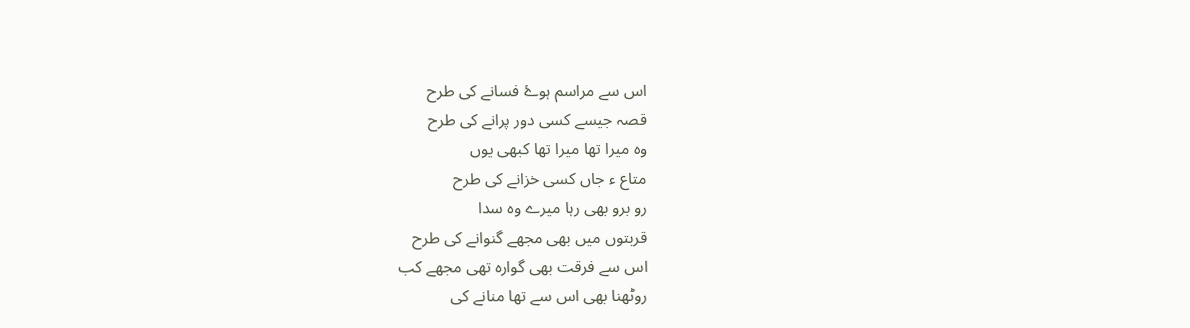اس سے مراسم ہوۓ فسانے کی طرح
قصہ جیسے کسی دور پرانے کی طرح
وہ میرا تھا میرا تھا کبھی یوں
متاع ء جاں کسی خزانے کی طرح
رو برو بھی رہا میرے وہ سدا
قربتوں میں بھی مجھے گنوانے کی طرح
اس سے فرقت بھی گوارہ تھی مجھے کب
روٹھنا بھی اس سے تھا منانے کی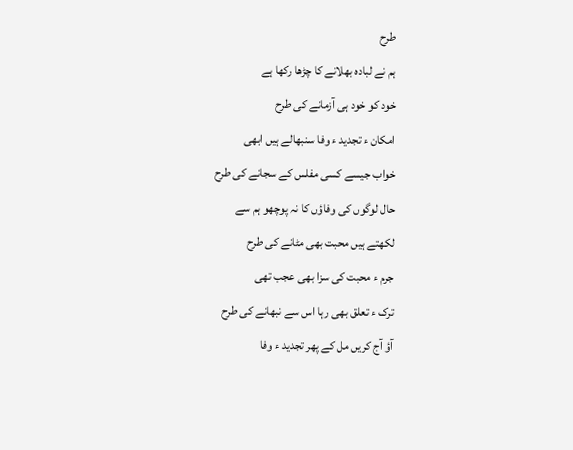طرح
ہم نے لبادہ بھلانے کا چڑھا رکھا ہے
خود کو خود ہی آزمانے کی طرح
امکان ء تجدید ء وفا سنبھالے ہیں ابھی
خواب جیسے کسی مفلس کے سجانے کی طرح
حال لوگوں کی وفاؤں کا نہ پوچھو ہم سے
لکھتے ہیں محبت بھی مٹانے کی طرح
جرم ء محبت کی سزا بھی عجب تھی
ترک ء تعلق بھی رہا اس سے نبھانے کی طرح
آؤ آج کریں مل کے پھر تجدید ء وفا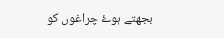بجھتے ہوۓ چراغوں کو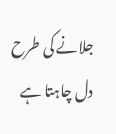جلانے کی طرح
دل چاہتا ہے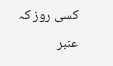کسی روز کہ عنبر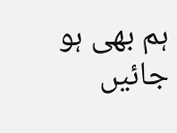ہم بھی ہو جائیں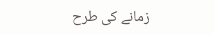زمانے کی طرح